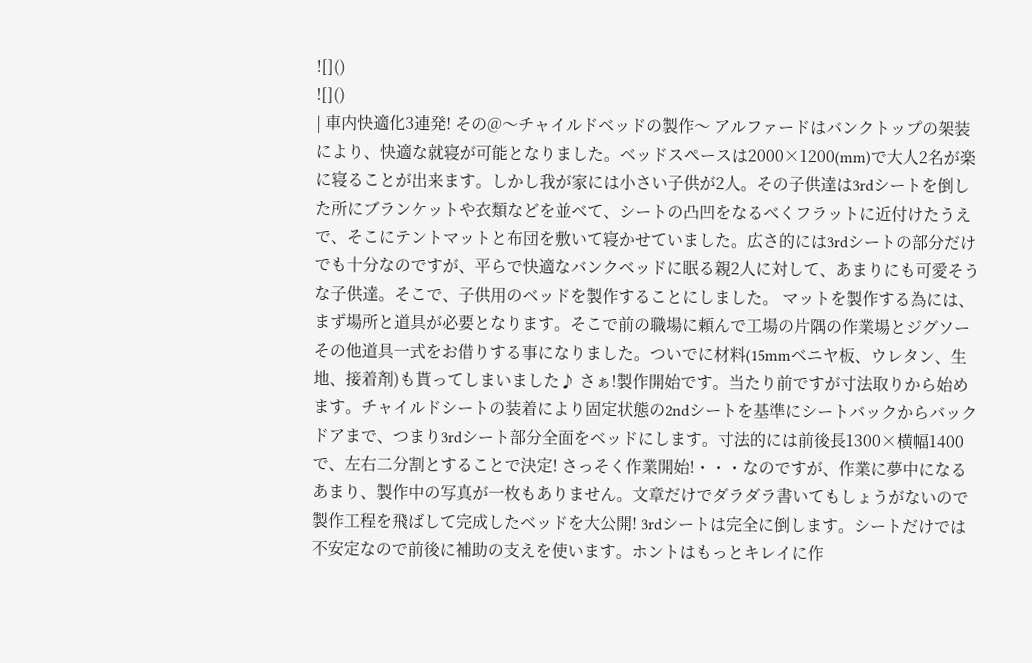![]()
![]()
| 車内快適化3連発! その@〜チャイルドベッドの製作〜 アルファードはバンクトップの架装により、快適な就寝が可能となりました。ベッドスペースは2000×1200(mm)で大人2名が楽に寝ることが出来ます。しかし我が家には小さい子供が2人。その子供達は3rdシートを倒した所にブランケットや衣類などを並べて、シートの凸凹をなるべくフラットに近付けたうえで、そこにテントマットと布団を敷いて寝かせていました。広さ的には3rdシートの部分だけでも十分なのですが、平らで快適なバンクベッドに眠る親2人に対して、あまりにも可愛そうな子供達。そこで、子供用のベッドを製作することにしました。 マットを製作する為には、まず場所と道具が必要となります。そこで前の職場に頼んで工場の片隅の作業場とジグソーその他道具一式をお借りする事になりました。ついでに材料(15mmベニヤ板、ウレタン、生地、接着剤)も貰ってしまいました♪ さぁ!製作開始です。当たり前ですが寸法取りから始めます。チャイルドシートの装着により固定状態の2ndシートを基準にシートバックからバックドアまで、つまり3rdシート部分全面をベッドにします。寸法的には前後長1300×横幅1400で、左右二分割とすることで決定! さっそく作業開始!・・・なのですが、作業に夢中になるあまり、製作中の写真が一枚もありません。文章だけでダラダラ書いてもしょうがないので製作工程を飛ばして完成したベッドを大公開! 3rdシートは完全に倒します。シートだけでは不安定なので前後に補助の支えを使います。ホントはもっとキレイに作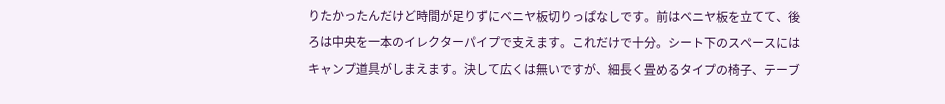りたかったんだけど時間が足りずにベニヤ板切りっぱなしです。前はベニヤ板を立てて、後ろは中央を一本のイレクターパイプで支えます。これだけで十分。シート下のスペースにはキャンプ道具がしまえます。決して広くは無いですが、細長く畳めるタイプの椅子、テーブ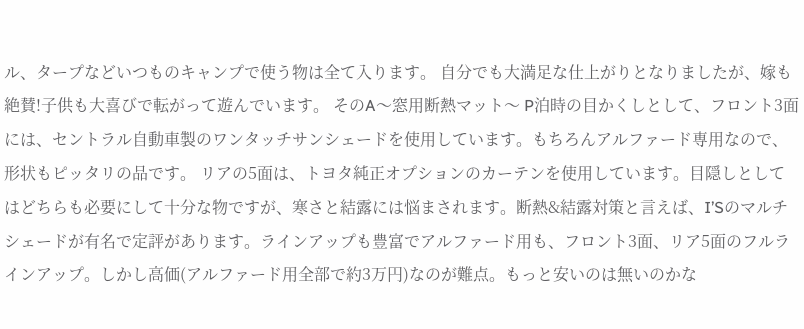ル、タープなどいつものキャンプで使う物は全て入ります。 自分でも大満足な仕上がりとなりましたが、嫁も絶賛!子供も大喜びで転がって遊んでいます。 そのA〜窓用断熱マット〜 P泊時の目かくしとして、フロント3面には、セントラル自動車製のワンタッチサンシェードを使用しています。もちろんアルファード専用なので、形状もピッタリの品です。 リアの5面は、トヨタ純正オプションのカーテンを使用しています。目隠しとしてはどちらも必要にして十分な物ですが、寒さと結露には悩まされます。断熱&結露対策と言えば、I’Sのマルチシェードが有名で定評があります。ラインアップも豊富でアルファード用も、フロント3面、リア5面のフルラインアップ。しかし高価(アルファード用全部で約3万円)なのが難点。もっと安いのは無いのかな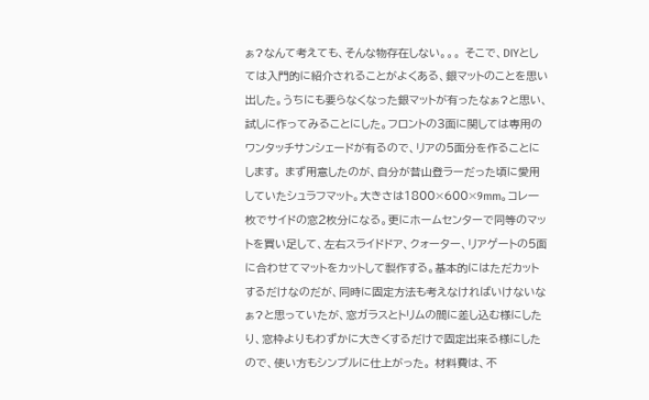ぁ?なんて考えても、そんな物存在しない。。。 そこで、DIYとしては入門的に紹介されることがよくある、銀マットのことを思い出した。うちにも要らなくなった銀マットが有ったなぁ?と思い、試しに作ってみることにした。フロントの3面に関しては専用のワンタッチサンシェードが有るので、リアの5面分を作ることにします。 まず用意したのが、自分が昔山登ラーだった頃に愛用していたシュラフマット。大きさは1800×600×9mm。コレ一枚でサイドの窓2枚分になる。更にホームセンターで同等のマットを買い足して、左右スライドドア、クォーター、リアゲートの5面に合わせてマットをカットして製作する。基本的にはただカットするだけなのだが、同時に固定方法も考えなければいけないなぁ?と思っていたが、窓ガラスとトリムの間に差し込む様にしたり、窓枠よりもわずかに大きくするだけで固定出来る様にしたので、使い方もシンプルに仕上がった。 材料費は、不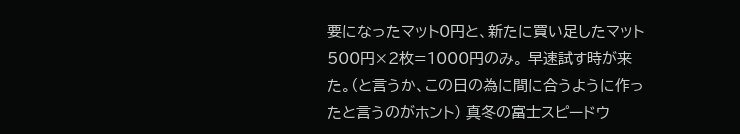要になったマット0円と、新たに買い足したマット500円×2枚=1000円のみ。 早速試す時が来た。(と言うか、この日の為に間に合うように作ったと言うのがホント) 真冬の富士スピードウ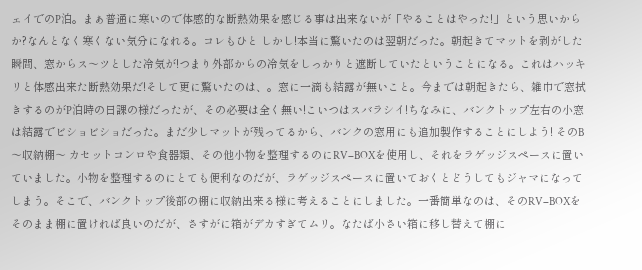ェイでのP泊。まぁ普通に寒いので体感的な断熱効果を感じる事は出来ないが「やることはやった!」という思いからか?なんとなく寒くない気分になれる。コレもひと しかし!本当に驚いたのは翌朝だった。朝起きてマットを剥がした瞬間、窓からス〜ツとした冷気が!つまり外部からの冷気をしっかりと遮断していたということになる。これはハッキリと体感出来た断熱効果だ!そして更に驚いたのは、。窓に一滴も結露が無いこと。今までは朝起きたら、雑巾で窓拭きするのがP泊時の日課の様だったが、その必要は全く無い!こいつはスバラシイ!ちなみに、バンクトップ左右の小窓は結露でビショビショだった。まだ少しマットが残ってるから、バンクの窓用にも追加製作することにしよう! そのB〜収納棚〜 カセットコンロや食器類、その他小物を整理するのにRV−BOXを使用し、それをラゲッジスペースに置いていました。小物を整理するのにとても便利なのだが、ラゲッジスペースに置いておくとどうしてもジャマになってしまう。そこで、バンクトップ後部の棚に収納出来る様に考えることにしました。一番簡単なのは、そのRV−BOXをそのまま棚に置ければ良いのだが、さすがに箱がデカすぎてムリ。なたば小さい箱に移し替えて棚に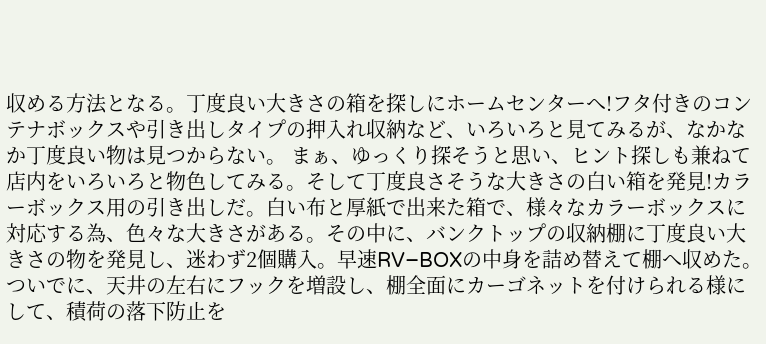収める方法となる。丁度良い大きさの箱を探しにホームセンターへ!フタ付きのコンテナボックスや引き出しタイプの押入れ収納など、いろいろと見てみるが、なかなか丁度良い物は見つからない。 まぁ、ゆっくり探そうと思い、ヒント探しも兼ねて店内をいろいろと物色してみる。そして丁度良さそうな大きさの白い箱を発見!カラーボックス用の引き出しだ。白い布と厚紙で出来た箱で、様々なカラーボックスに対応する為、色々な大きさがある。その中に、バンクトップの収納棚に丁度良い大きさの物を発見し、迷わず2個購入。早速RV−BOXの中身を詰め替えて棚へ収めた。ついでに、天井の左右にフックを増設し、棚全面にカーゴネットを付けられる様にして、積荷の落下防止を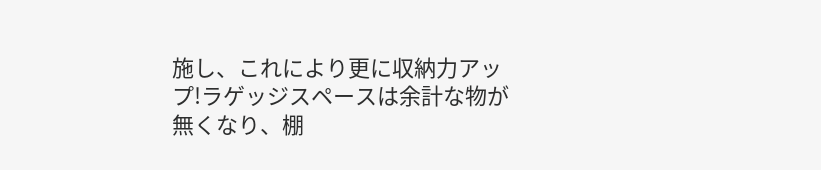施し、これにより更に収納力アップ!ラゲッジスペースは余計な物が無くなり、棚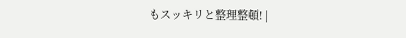もスッキリと整理整頓! |